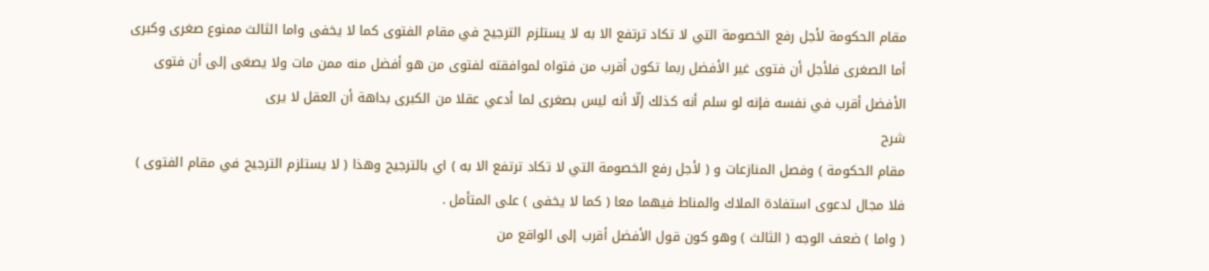مقام الحكومة لأجل رفع الخصومة التي لا تكاد ترتفع الا به لا يستلزم الترجيح في مقام الفتوى كما لا يخفى واما الثالث ممنوع صغرى وكبرى أما الصغرى فلأجل أن فتوى غير الأفضل ربما تكون أقرب من فتواه لموافقته لفتوى من هو أفضل منه ممن مات ولا يصغى إلى أن فتوى الأفضل أقرب في نفسه فإنه لو سلم أنه كذلك إلّا أنه ليس بصغرى لما أدعي عقلا من الكبرى بداهة أن العقل لا يرى
شرح
مقام الحكومة ) وفصل المنازعات و ( لأجل رفع الخصومة التي لا تكاد ترتفع الا به ) اي بالترجيح وهذا ( لا يستلزم الترجيح في مقام الفتوى ) فلا مجال لدعوى استفادة الملاك والمناط فيهما معا ( كما لا يخفى ) على المتأمل .
( واما ) ضعف الوجه ( الثالث ) وهو كون قول الأفضل أقرب إلى الواقع من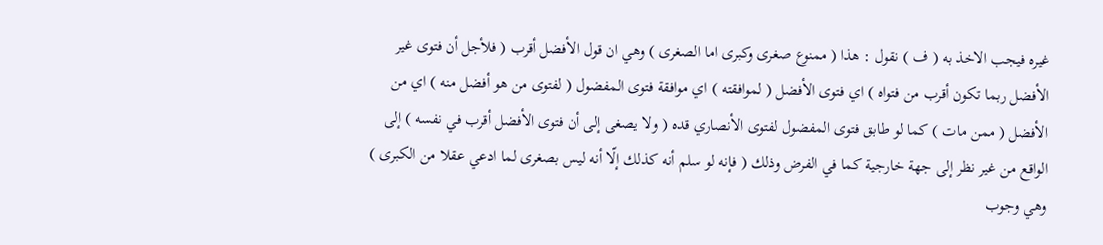غيره فيجب الاخذ به ( ف ) نقول : هذا ( ممنوع صغرى وكبرى اما الصغرى ) وهي ان قول الأفضل أقرب ( فلأجل أن فتوى غير الأفضل ربما تكون أقرب من فتواه ) اي فتوى الأفضل ( لموافقته ) اي موافقة فتوى المفضول ( لفتوى من هو أفضل منه ) اي من الأفضل ( ممن مات ) كما لو طابق فتوى المفضول لفتوى الأنصاري قده ( ولا يصغى إلى أن فتوى الأفضل أقرب في نفسه ) إلى الواقع من غير نظر إلى جهة خارجية كما في الفرض وذلك ( فإنه لو سلم أنه كذلك إلّا أنه ليس بصغرى لما ادعي عقلا من الكبرى ) وهي وجوب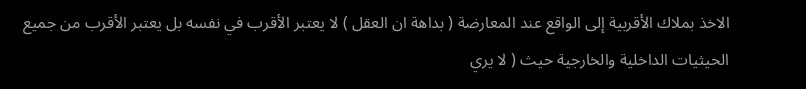الاخذ بملاك الأقربية إلى الواقع عند المعارضة ( بداهة ان العقل ) لا يعتبر الأقرب في نفسه بل يعتبر الأقرب من جميع الحيثيات الداخلية والخارجية حيث ( لا يري